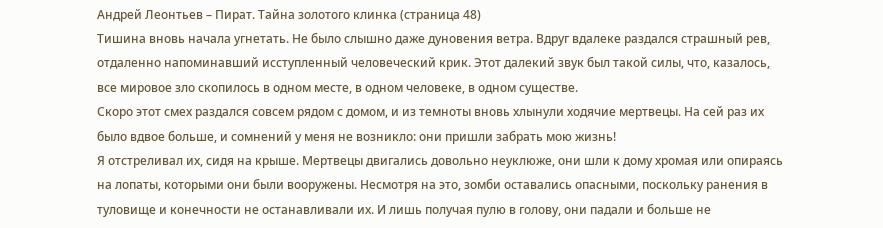Aндрей Леонтьев – Пират. Тайна золотого клинка (страница 48)
Тишина вновь начала угнетать. Не было слышно даже дуновения ветра. Вдруг вдалеке раздался страшный рев, отдаленно напоминавший исступленный человеческий крик. Этот далекий звук был такой силы, что, казалось, все мировое зло скопилось в одном месте, в одном человеке, в одном существе.
Скоро этот смех раздался совсем рядом с домом, и из темноты вновь хлынули ходячие мертвецы. На сей раз их было вдвое больше, и сомнений у меня не возникло: они пришли забрать мою жизнь!
Я отстреливал их, сидя на крыше. Мертвецы двигались довольно неуклюже, они шли к дому хромая или опираясь на лопаты, которыми они были вооружены. Несмотря на это, зомби оставались опасными, поскольку ранения в туловище и конечности не останавливали их. И лишь получая пулю в голову, они падали и больше не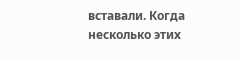вставали. Когда несколько этих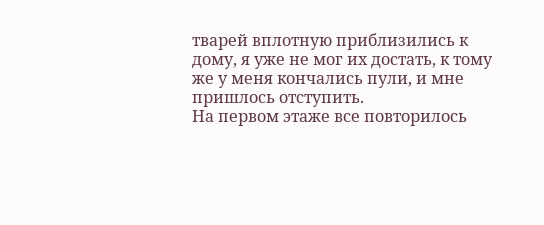тварей вплотную приблизились к дому, я уже не мог их достать, к тому же у меня кончались пули, и мне пришлось отступить.
На первом этаже все повторилось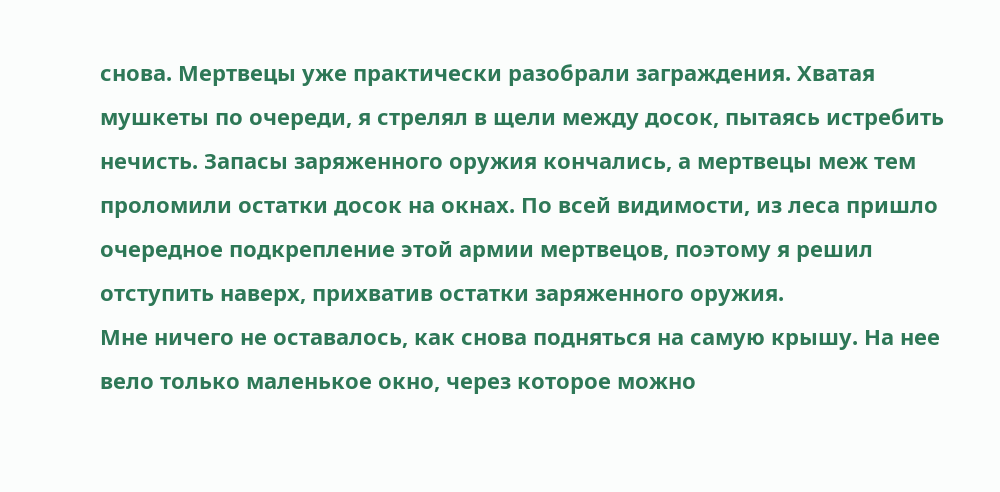снова. Мертвецы уже практически разобрали заграждения. Хватая мушкеты по очереди, я стрелял в щели между досок, пытаясь истребить нечисть. Запасы заряженного оружия кончались, а мертвецы меж тем проломили остатки досок на окнах. По всей видимости, из леса пришло очередное подкрепление этой армии мертвецов, поэтому я решил отступить наверх, прихватив остатки заряженного оружия.
Мне ничего не оставалось, как снова подняться на самую крышу. На нее вело только маленькое окно, через которое можно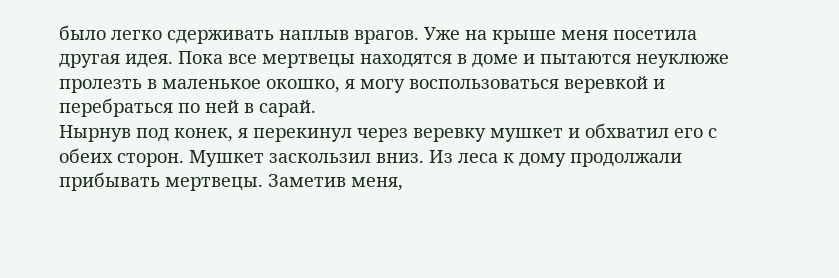было легко сдерживать наплыв врагов. Уже на крыше меня посетила другая идея. Пока все мертвецы находятся в доме и пытаются неуклюже пролезть в маленькое окошко, я могу воспользоваться веревкой и перебраться по ней в сарай.
Нырнув под конек, я перекинул через веревку мушкет и обхватил его с обеих сторон. Мушкет заскользил вниз. Из леса к дому продолжали прибывать мертвецы. Заметив меня,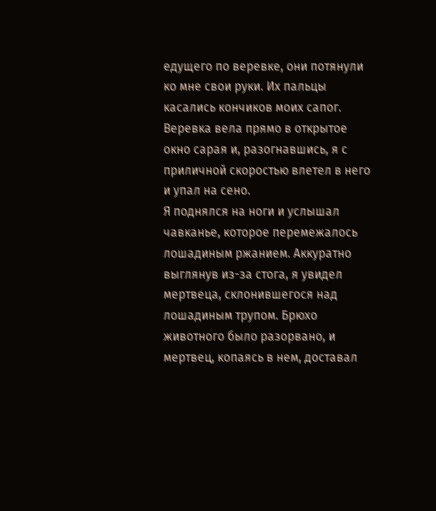едущего по веревке, они потянули ко мне свои руки. Их пальцы касались кончиков моих сапог. Веревка вела прямо в открытое окно сарая и, разогнавшись, я с приличной скоростью влетел в него и упал на сено.
Я поднялся на ноги и услышал чавканье, которое перемежалось лошадиным ржанием. Аккуратно выглянув из-за стога, я увидел мертвеца, склонившегося над лошадиным трупом. Брюхо животного было разорвано, и мертвец, копаясь в нем, доставал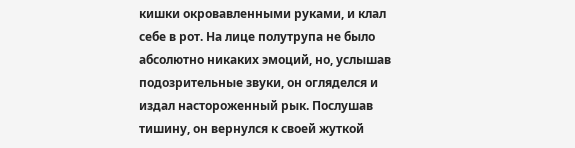кишки окровавленными руками, и клал себе в рот. На лице полутрупа не было абсолютно никаких эмоций, но, услышав подозрительные звуки, он огляделся и издал настороженный рык. Послушав тишину, он вернулся к своей жуткой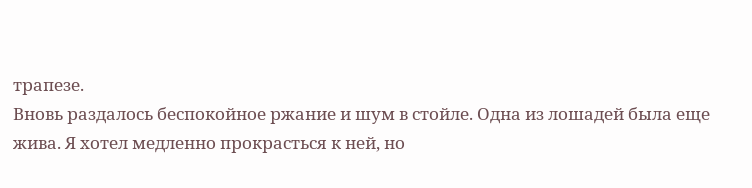трапезе.
Вновь раздалось беспокойное ржание и шум в стойле. Одна из лошадей была еще жива. Я хотел медленно прокрасться к ней, но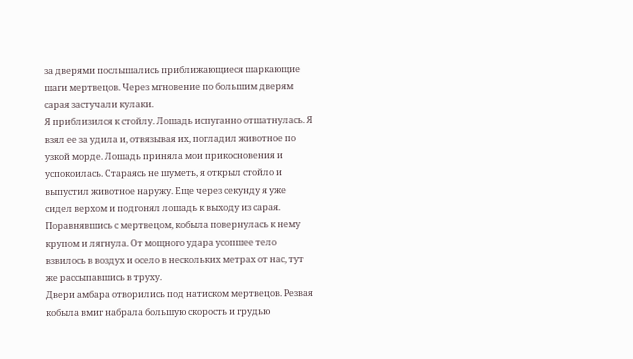за дверями послышались приближающиеся шаркающие шаги мертвецов. Через мгновение по большим дверям сарая застучали кулаки.
Я приблизился к стойлу. Лошадь испуганно отшатнулась. Я взял ее за удила и, отвязывая их, погладил животное по узкой морде. Лошадь приняла мои прикосновения и успокоилась. Стараясь не шуметь, я открыл стойло и выпустил животное наружу. Еще через секунду я уже сидел верхом и подгонял лошадь к выходу из сарая. Поравнявшись с мертвецом, кобыла повернулась к нему крупом и лягнула. От мощного удара усопшее тело взвилось в воздух и осело в нескольких метрах от нас, тут же рассыпавшись в труху.
Двери амбара отворились под натиском мертвецов. Резвая кобыла вмиг набрала большую скорость и грудью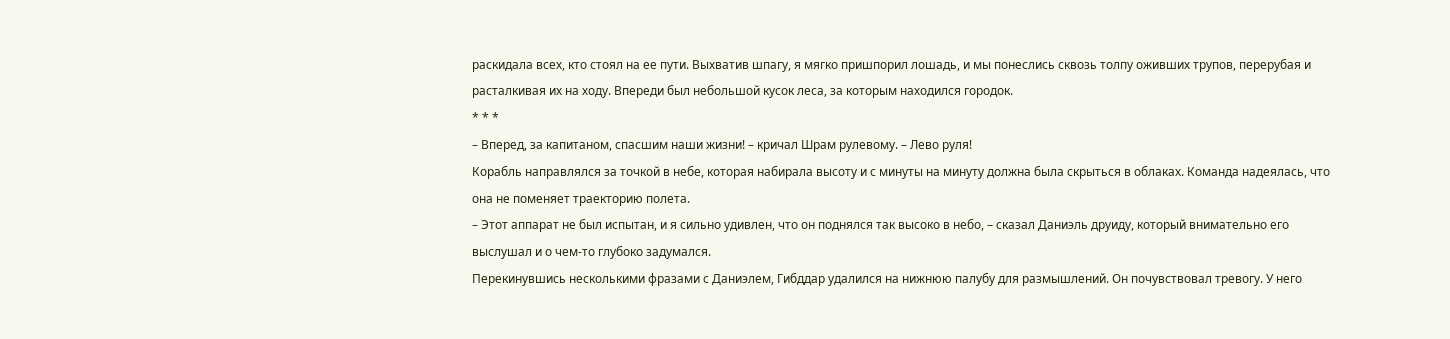раскидала всех, кто стоял на ее пути. Выхватив шпагу, я мягко пришпорил лошадь, и мы понеслись сквозь толпу оживших трупов, перерубая и расталкивая их на ходу. Впереди был небольшой кусок леса, за которым находился городок.
* * *
– Вперед, за капитаном, спасшим наши жизни! – кричал Шрам рулевому. – Лево руля!
Корабль направлялся за точкой в небе, которая набирала высоту и с минуты на минуту должна была скрыться в облаках. Команда надеялась, что она не поменяет траекторию полета.
– Этот аппарат не был испытан, и я сильно удивлен, что он поднялся так высоко в небо, – сказал Даниэль друиду, который внимательно его выслушал и о чем-то глубоко задумался.
Перекинувшись несколькими фразами с Даниэлем, Гибддар удалился на нижнюю палубу для размышлений. Он почувствовал тревогу. У него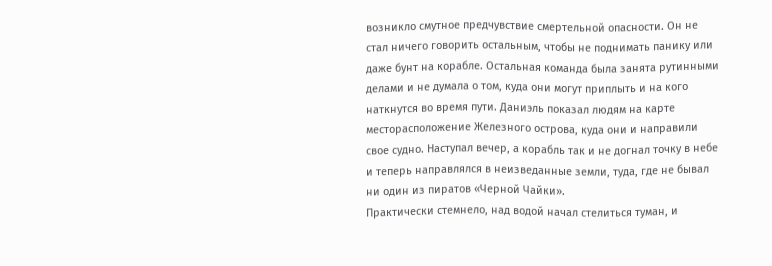возникло смутное предчувствие смертельной опасности. Он не стал ничего говорить остальным, чтобы не поднимать панику или даже бунт на корабле. Остальная команда была занята рутинными делами и не думала о том, куда они могут приплыть и на кого наткнутся во время пути. Даниэль показал людям на карте месторасположение Железного острова, куда они и направили свое судно. Наступал вечер, а корабль так и не догнал точку в небе и теперь направлялся в неизведанные земли, туда, где не бывал ни один из пиратов «Черной Чайки».
Практически стемнело, над водой начал стелиться туман, и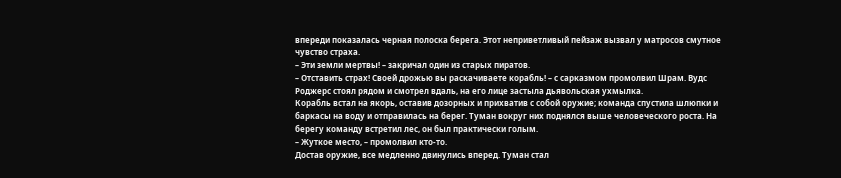впереди показалась черная полоска берега. Этот неприветливый пейзаж вызвал у матросов смутное чувство страха.
– Эти земли мертвы! – закричал один из старых пиратов.
– Отставить страх! Своей дрожью вы раскачиваете корабль! – с сарказмом промолвил Шрам. Вудс Роджерс стоял рядом и смотрел вдаль, на его лице застыла дьявольская ухмылка.
Корабль встал на якорь, оставив дозорных и прихватив с собой оружие; команда спустила шлюпки и баркасы на воду и отправилась на берег. Туман вокруг них поднялся выше человеческого роста. На берегу команду встретил лес, он был практически голым.
– Жуткое место, – промолвил кто-то.
Достав оружие, все медленно двинулись вперед. Туман стал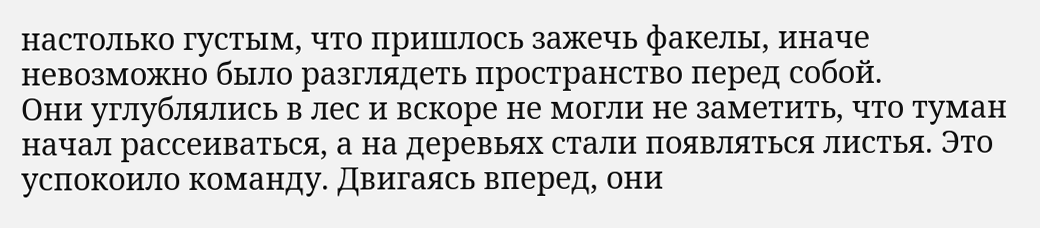настолько густым, что пришлось зажечь факелы, иначе невозможно было разглядеть пространство перед собой.
Они углублялись в лес и вскоре не могли не заметить, что туман начал рассеиваться, а на деревьях стали появляться листья. Это успокоило команду. Двигаясь вперед, они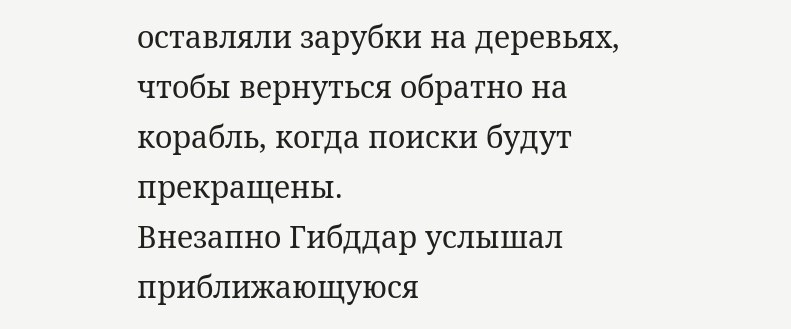оставляли зарубки на деревьях, чтобы вернуться обратно на корабль, когда поиски будут прекращены.
Внезапно Гибддар услышал приближающуюся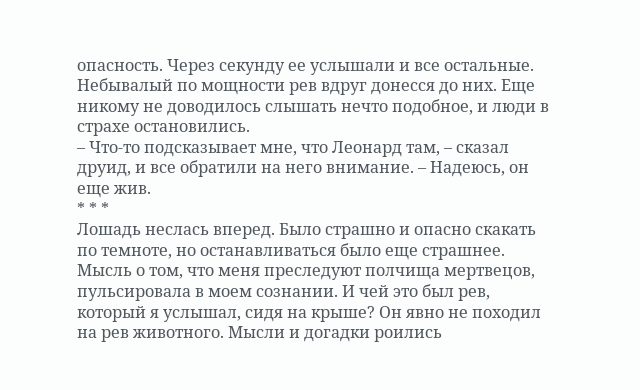опасность. Через секунду ее услышали и все остальные. Небывалый по мощности рев вдруг донесся до них. Еще никому не доводилось слышать нечто подобное, и люди в страхе остановились.
– Что-то подсказывает мне, что Леонард там, – сказал друид, и все обратили на него внимание. – Надеюсь, он еще жив.
* * *
Лошадь неслась вперед. Было страшно и опасно скакать по темноте, но останавливаться было еще страшнее. Мысль о том, что меня преследуют полчища мертвецов, пульсировала в моем сознании. И чей это был рев, который я услышал, сидя на крыше? Он явно не походил на рев животного. Мысли и догадки роились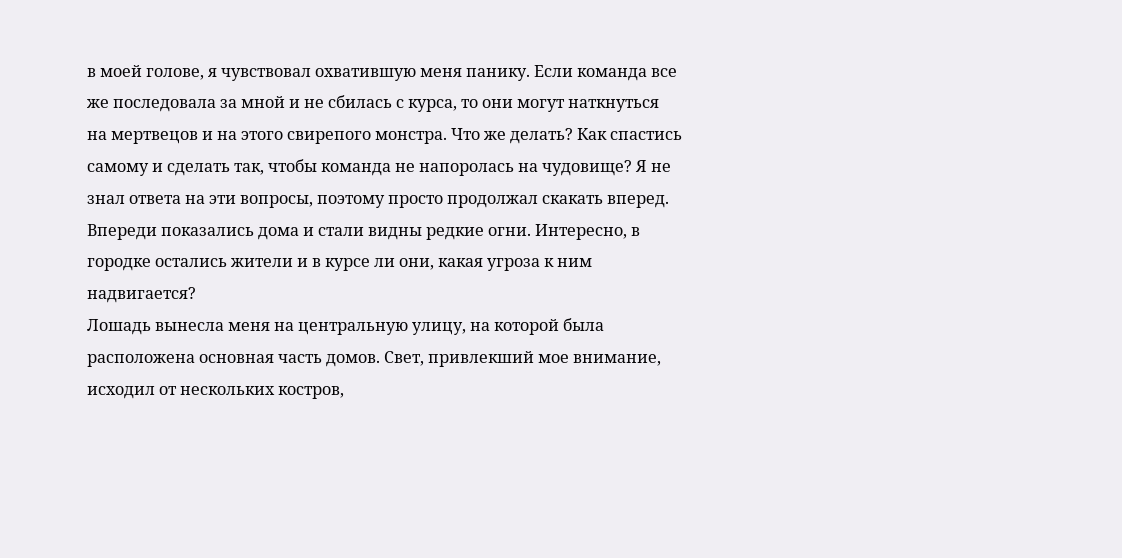в моей голове, я чувствовал охватившую меня панику. Если команда все же последовала за мной и не сбилась с курса, то они могут наткнуться на мертвецов и на этого свирепого монстра. Что же делать? Как спастись самому и сделать так, чтобы команда не напоролась на чудовище? Я не знал ответа на эти вопросы, поэтому просто продолжал скакать вперед.
Впереди показались дома и стали видны редкие огни. Интересно, в городке остались жители и в курсе ли они, какая угроза к ним надвигается?
Лошадь вынесла меня на центральную улицу, на которой была расположена основная часть домов. Свет, привлекший мое внимание, исходил от нескольких костров,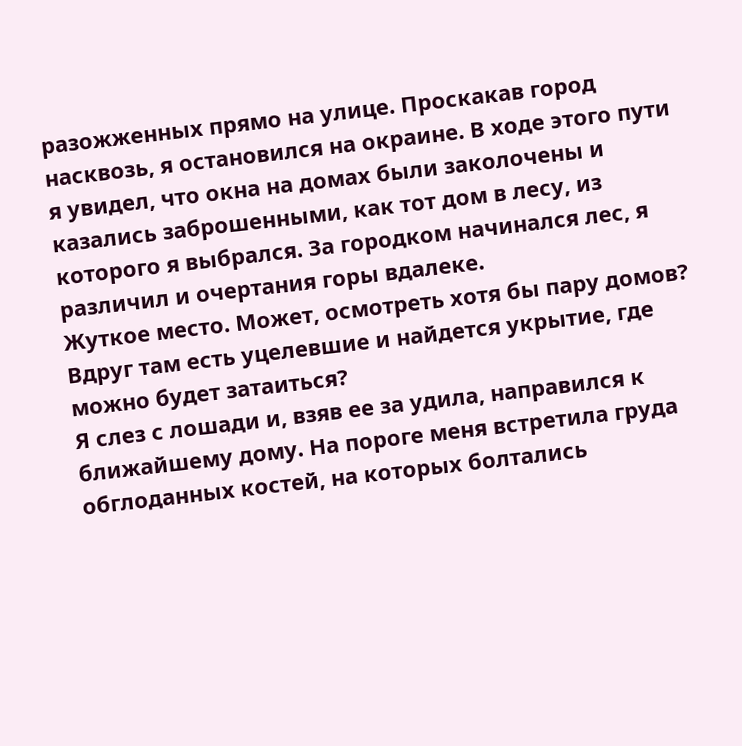разожженных прямо на улице. Проскакав город насквозь, я остановился на окраине. В ходе этого пути я увидел, что окна на домах были заколочены и казались заброшенными, как тот дом в лесу, из которого я выбрался. За городком начинался лес, я различил и очертания горы вдалеке.
Жуткое место. Может, осмотреть хотя бы пару домов? Вдруг там есть уцелевшие и найдется укрытие, где можно будет затаиться?
Я слез с лошади и, взяв ее за удила, направился к ближайшему дому. На пороге меня встретила груда обглоданных костей, на которых болтались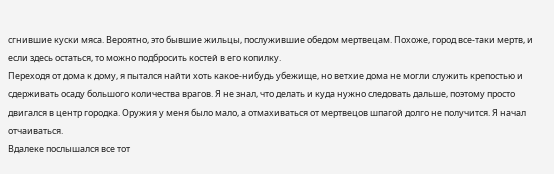сгнившие куски мяса. Вероятно, это бывшие жильцы, послужившие обедом мертвецам. Похоже, город все-таки мертв, и если здесь остаться, то можно подбросить костей в его копилку.
Переходя от дома к дому, я пытался найти хоть какое-нибудь убежище, но ветхие дома не могли служить крепостью и сдерживать осаду большого количества врагов. Я не знал, что делать и куда нужно следовать дальше, поэтому просто двигался в центр городка. Оружия у меня было мало, а отмахиваться от мертвецов шпагой долго не получится. Я начал отчаиваться.
Вдалеке послышался все тот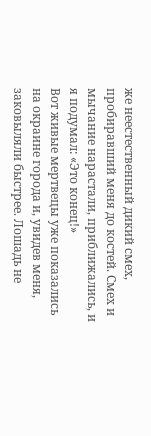же неестественный дикий смех, пробиравший меня до костей. Смех и мычание нарастали, приближались, и я подумал: «Это конец!»
Вот живые мертвецы уже показались на окраине города и, увидев меня, заковыляли быстрее. Лошадь не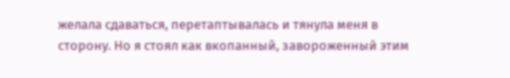желала сдаваться, перетаптывалась и тянула меня в сторону. Но я стоял как вкопанный, завороженный этим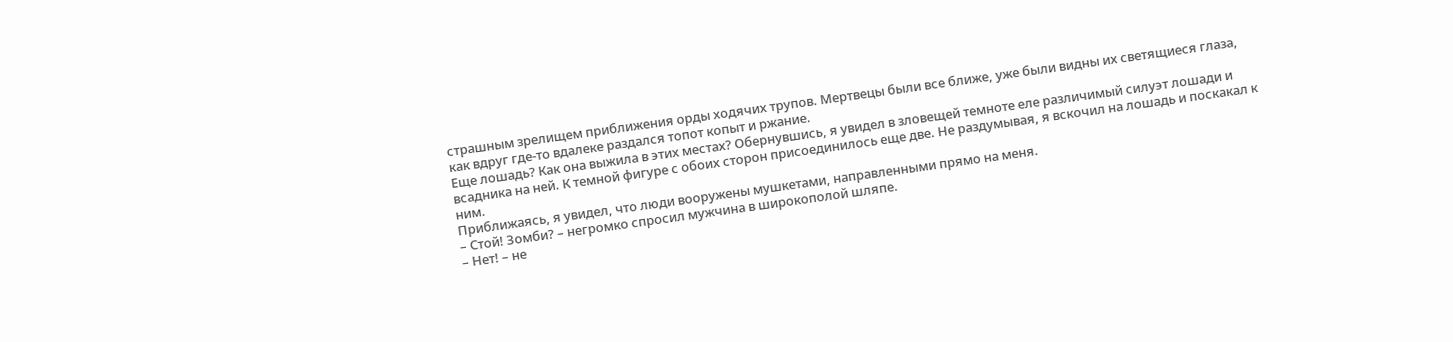страшным зрелищем приближения орды ходячих трупов. Мертвецы были все ближе, уже были видны их светящиеся глаза, как вдруг где-то вдалеке раздался топот копыт и ржание.
Еще лошадь? Как она выжила в этих местах? Обернувшись, я увидел в зловещей темноте еле различимый силуэт лошади и всадника на ней. К темной фигуре с обоих сторон присоединилось еще две. Не раздумывая, я вскочил на лошадь и поскакал к ним.
Приближаясь, я увидел, что люди вооружены мушкетами, направленными прямо на меня.
– Стой! Зомби? – негромко спросил мужчина в широкополой шляпе.
– Нет! – не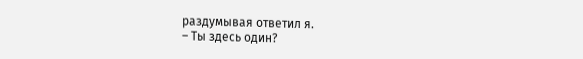раздумывая ответил я.
– Ты здесь один?